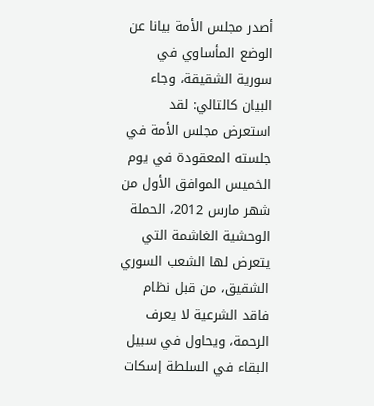أصدر مجلس الأمة بيانا عن الوضع المأساوي في سورية الشقيقة، وجاء البيان كالتالي: لقد استعرض مجلس الأمة في جلسته المعقودة في يوم الخميس الموافق الأول من شهر مارس 2012، الحملة الوحشية الغاشمة التي يتعرض لها الشعب السوري الشقيق، من قبل نظام فاقد الشرعية لا يعرف الرحمة، ويحاول في سبيل البقاء في السلطة إسكات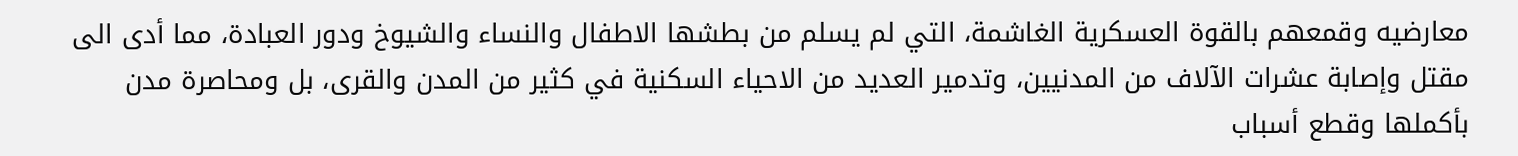معارضيه وقمعهم بالقوة العسكرية الغاشمة، التي لم يسلم من بطشها الاطفال والنساء والشيوخ ودور العبادة، مما أدى الى مقتل وإصابة عشرات الآلاف من المدنيين، وتدمير العديد من الاحياء السكنية في كثير من المدن والقرى، بل ومحاصرة مدن بأكملها وقطع أسباب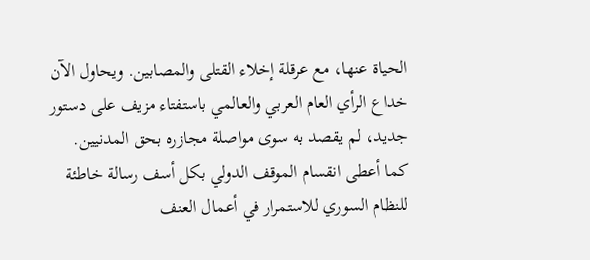الحياة عنها، مع عرقلة إخلاء القتلى والمصابين. ويحاول الآن خداع الرأي العام العربي والعالمي باستفتاء مزيف على دستور جديد، لم يقصد به سوى مواصلة مجازره بحق المدنيين.
كما أعطى انقسام الموقف الدولي بكل أسف رسالة خاطئة للنظام السوري للاستمرار في أعمال العنف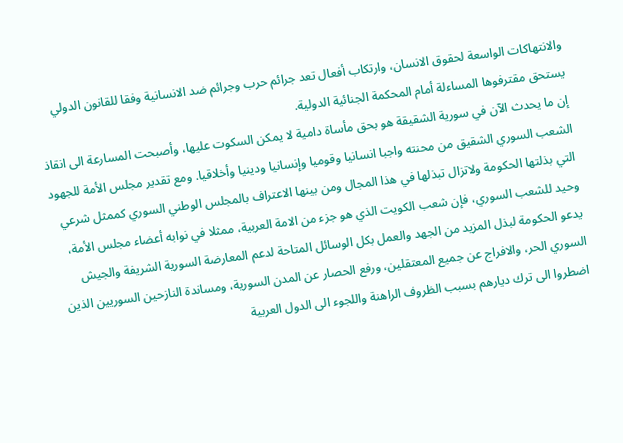والانتهاكات الواسعة لحقوق الانسان، وارتكاب أفعال تعد جرائم حرب وجرائم ضد الانسانية وفقا للقانون الدولي يستحق مقترفوها المساءلة أمام المحكمة الجنائية الدولية.
إن ما يحدث الآن في سورية الشقيقة هو بحق مأساة دامية لا يمكن السكوت عليها، وأصبحت المسارعة الى انقاذ الشعب السوري الشقيق من محنته واجبا انسانيا وقوميا وإنسانيا ودينيا وأخلاقيا. ومع تقدير مجلس الأمة للجهود التي بذلتها الحكومة ولاتزال تبذلها في هذا المجال ومن بينها الاعتراف بالمجلس الوطني السوري كممثل شرعي وحيد للشعب السوري، فإن شعب الكويت الذي هو جزء من الامة العربية، ممثلا في نوابه أعضاء مجلس الأمة، يدعو الحكومة لبذل المزيد من الجهد والعمل بكل الوسائل المتاحة لدعم المعارضة السورية الشريفة والجيش السوري الحر، والافراج عن جميع المعتقلين، ورفع الحصار عن المدن السورية، ومساندة النازحين السوريين الذين اضطروا الى ترك ديارهم بسبب الظروف الراهنة واللجوء الى الدول العربية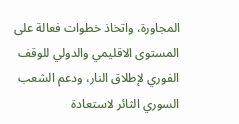المجاورة، واتخاذ خطوات فعالة على المستوى الاقليمي والدولي للوقف الفوري لإطلاق النار، ودعم الشعب السوري الثائر لاستعادة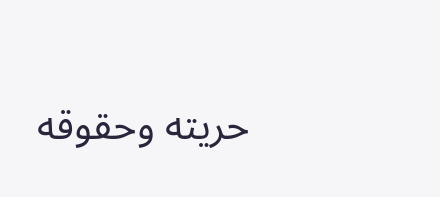حريته وحقوقه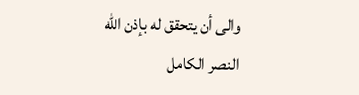والى أن يتحقق له بإذن الله النصر الكامل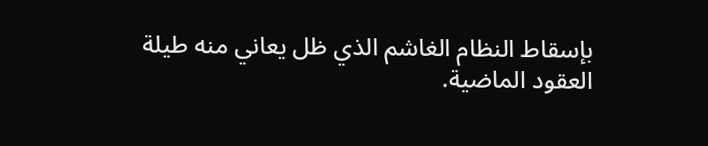بإسقاط النظام الغاشم الذي ظل يعاني منه طيلة العقود الماضية.